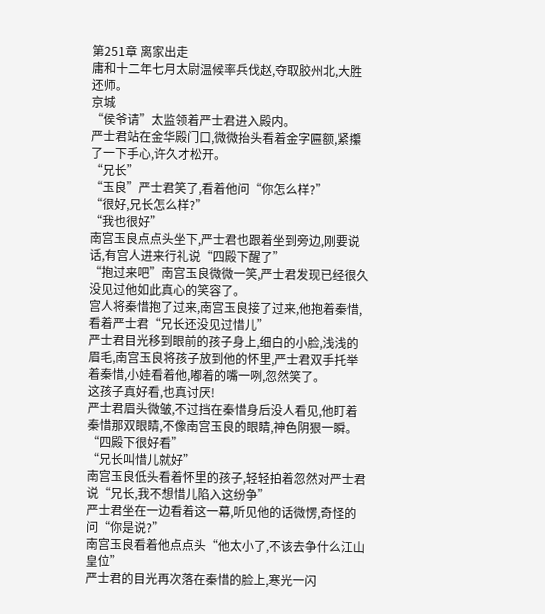第251章 离家出走
庸和十二年七月太尉温候率兵伐赵,夺取胶州北,大胜还师。
京城
“侯爷请”太监领着严士君进入殿内。
严士君站在金华殿门口,微微抬头看着金字匾额,紧攥了一下手心,许久才松开。
“兄长”
“玉良”严士君笑了,看着他问“你怎么样?”
“很好,兄长怎么样?”
“我也很好”
南宫玉良点点头坐下,严士君也跟着坐到旁边,刚要说话,有宫人进来行礼说“四殿下醒了”
“抱过来吧”南宫玉良微微一笑,严士君发现已经很久没见过他如此真心的笑容了。
宫人将秦惜抱了过来,南宫玉良接了过来,他抱着秦惜,看着严士君“兄长还没见过惜儿”
严士君目光移到眼前的孩子身上,细白的小脸,浅浅的眉毛,南宫玉良将孩子放到他的怀里,严士君双手托举着秦惜,小娃看着他,嘟着的嘴一咧,忽然笑了。
这孩子真好看,也真讨厌!
严士君眉头微皱,不过挡在秦惜身后没人看见,他盯着秦惜那双眼睛,不像南宫玉良的眼睛,神色阴狠一瞬。
“四殿下很好看”
“兄长叫惜儿就好”
南宫玉良低头看着怀里的孩子,轻轻拍着忽然对严士君说“兄长,我不想惜儿陷入这纷争”
严士君坐在一边看着这一幕,听见他的话微愣,奇怪的问“你是说?”
南宫玉良看着他点点头“他太小了,不该去争什么江山皇位”
严士君的目光再次落在秦惜的脸上,寒光一闪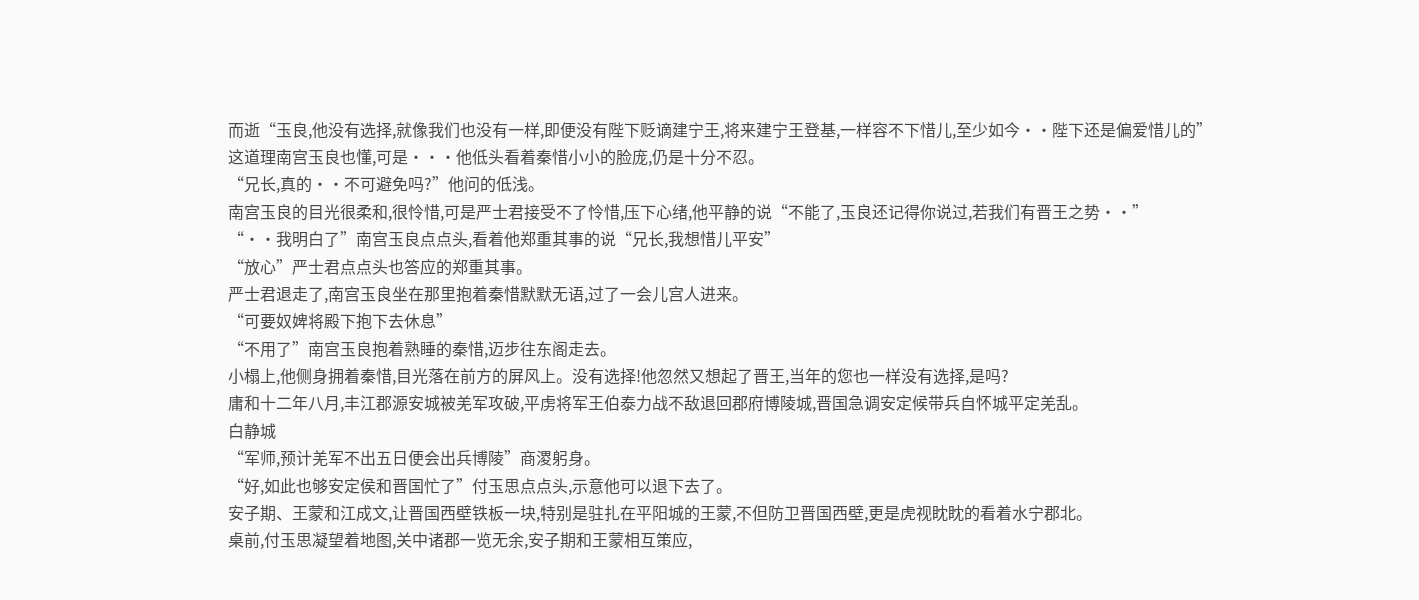而逝“玉良,他没有选择,就像我们也没有一样,即便没有陛下贬谪建宁王,将来建宁王登基,一样容不下惜儿,至少如今··陛下还是偏爱惜儿的”
这道理南宫玉良也懂,可是···他低头看着秦惜小小的脸庞,仍是十分不忍。
“兄长,真的··不可避免吗?”他问的低浅。
南宫玉良的目光很柔和,很怜惜,可是严士君接受不了怜惜,压下心绪,他平静的说“不能了,玉良还记得你说过,若我们有晋王之势··”
“··我明白了”南宫玉良点点头,看着他郑重其事的说“兄长,我想惜儿平安”
“放心”严士君点点头也答应的郑重其事。
严士君退走了,南宫玉良坐在那里抱着秦惜默默无语,过了一会儿宫人进来。
“可要奴婢将殿下抱下去休息”
“不用了”南宫玉良抱着熟睡的秦惜,迈步往东阁走去。
小榻上,他侧身拥着秦惜,目光落在前方的屏风上。没有选择!他忽然又想起了晋王,当年的您也一样没有选择,是吗?
庸和十二年八月,丰江郡源安城被羌军攻破,平虏将军王伯泰力战不敌退回郡府博陵城,晋国急调安定候带兵自怀城平定羌乱。
白静城
“军师,预计羌军不出五日便会出兵博陵”商溭躬身。
“好,如此也够安定侯和晋国忙了”付玉思点点头,示意他可以退下去了。
安子期、王蒙和江成文,让晋国西壁铁板一块,特别是驻扎在平阳城的王蒙,不但防卫晋国西壁,更是虎视眈眈的看着水宁郡北。
桌前,付玉思凝望着地图,关中诸郡一览无余,安子期和王蒙相互策应,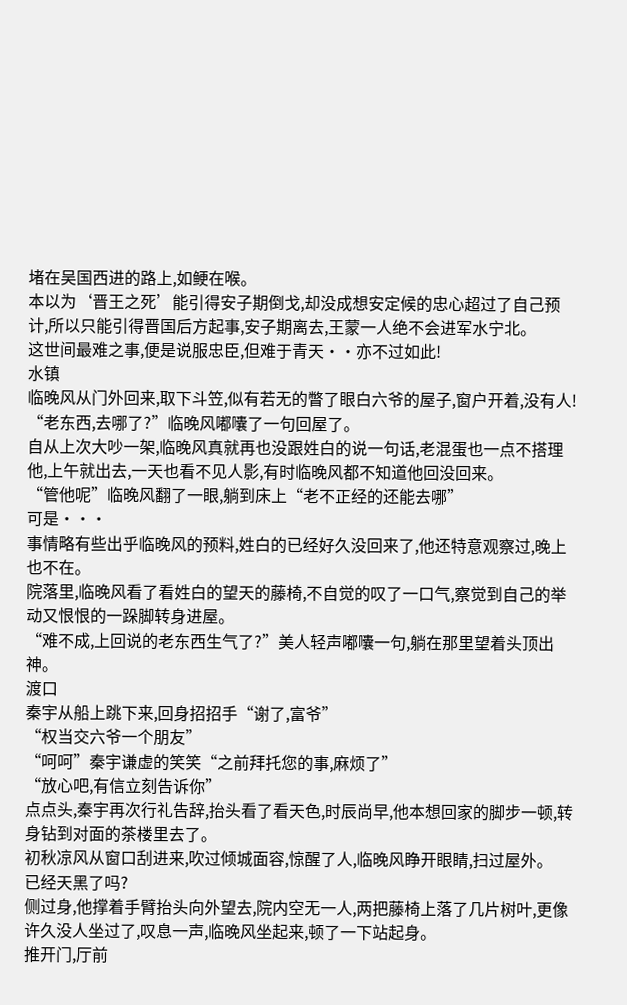堵在吴国西进的路上,如鲠在喉。
本以为‘晋王之死’能引得安子期倒戈,却没成想安定候的忠心超过了自己预计,所以只能引得晋国后方起事,安子期离去,王蒙一人绝不会进军水宁北。
这世间最难之事,便是说服忠臣,但难于青天··亦不过如此!
水镇
临晚风从门外回来,取下斗笠,似有若无的瞥了眼白六爷的屋子,窗户开着,没有人!
“老东西,去哪了?”临晚风嘟囔了一句回屋了。
自从上次大吵一架,临晚风真就再也没跟姓白的说一句话,老混蛋也一点不搭理他,上午就出去,一天也看不见人影,有时临晚风都不知道他回没回来。
“管他呢”临晚风翻了一眼,躺到床上“老不正经的还能去哪”
可是···
事情略有些出乎临晚风的预料,姓白的已经好久没回来了,他还特意观察过,晚上也不在。
院落里,临晚风看了看姓白的望天的藤椅,不自觉的叹了一口气,察觉到自己的举动又恨恨的一跺脚转身进屋。
“难不成,上回说的老东西生气了?”美人轻声嘟囔一句,躺在那里望着头顶出神。
渡口
秦宇从船上跳下来,回身招招手“谢了,富爷”
“权当交六爷一个朋友”
“呵呵”秦宇谦虚的笑笑“之前拜托您的事,麻烦了”
“放心吧,有信立刻告诉你”
点点头,秦宇再次行礼告辞,抬头看了看天色,时辰尚早,他本想回家的脚步一顿,转身钻到对面的茶楼里去了。
初秋凉风从窗口刮进来,吹过倾城面容,惊醒了人,临晚风睁开眼睛,扫过屋外。
已经天黑了吗?
侧过身,他撑着手臂抬头向外望去,院内空无一人,两把藤椅上落了几片树叶,更像许久没人坐过了,叹息一声,临晚风坐起来,顿了一下站起身。
推开门,厅前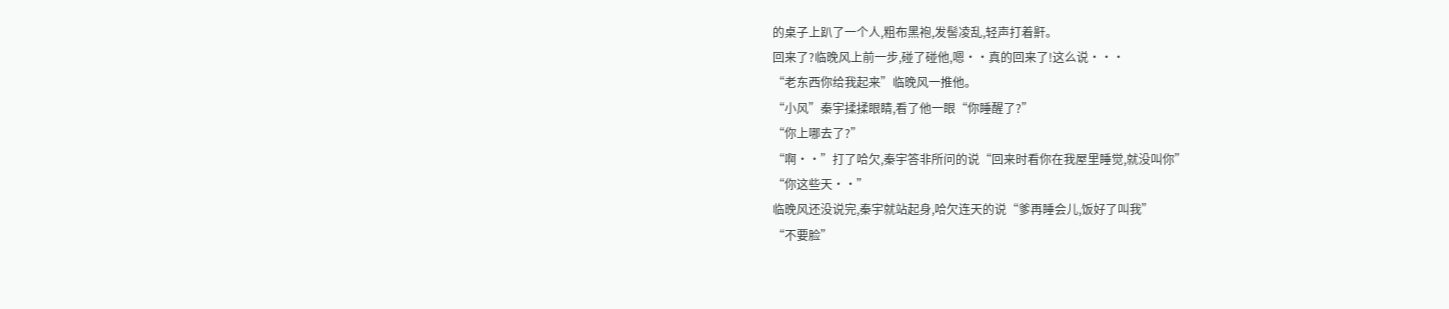的桌子上趴了一个人,粗布黑袍,发髻凌乱,轻声打着鼾。
回来了?临晚风上前一步,碰了碰他,嗯··真的回来了!这么说···
“老东西你给我起来”临晚风一推他。
“小风”秦宇揉揉眼睛,看了他一眼“你睡醒了?”
“你上哪去了?”
“啊··”打了哈欠,秦宇答非所问的说“回来时看你在我屋里睡觉,就没叫你”
“你这些天··”
临晚风还没说完,秦宇就站起身,哈欠连天的说“爹再睡会儿,饭好了叫我”
“不要脸”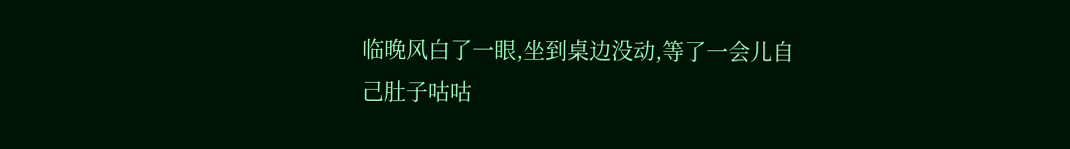临晚风白了一眼,坐到桌边没动,等了一会儿自己肚子咕咕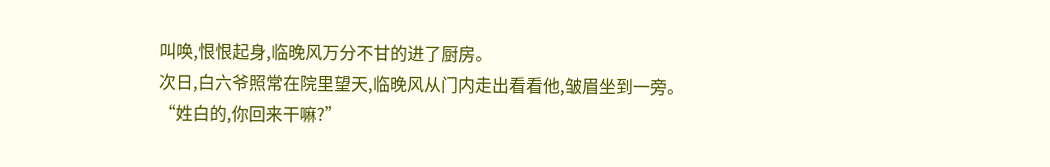叫唤,恨恨起身,临晚风万分不甘的进了厨房。
次日,白六爷照常在院里望天,临晚风从门内走出看看他,皱眉坐到一旁。
“姓白的,你回来干嘛?”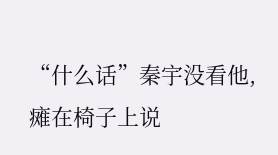“什么话”秦宇没看他,瘫在椅子上说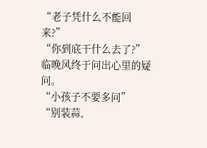“老子凭什么不能回来?”
“你到底干什么去了?”临晚风终于问出心里的疑问。
“小孩子不要多问”
“别装蒜,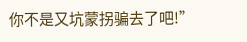你不是又坑蒙拐骗去了吧!”